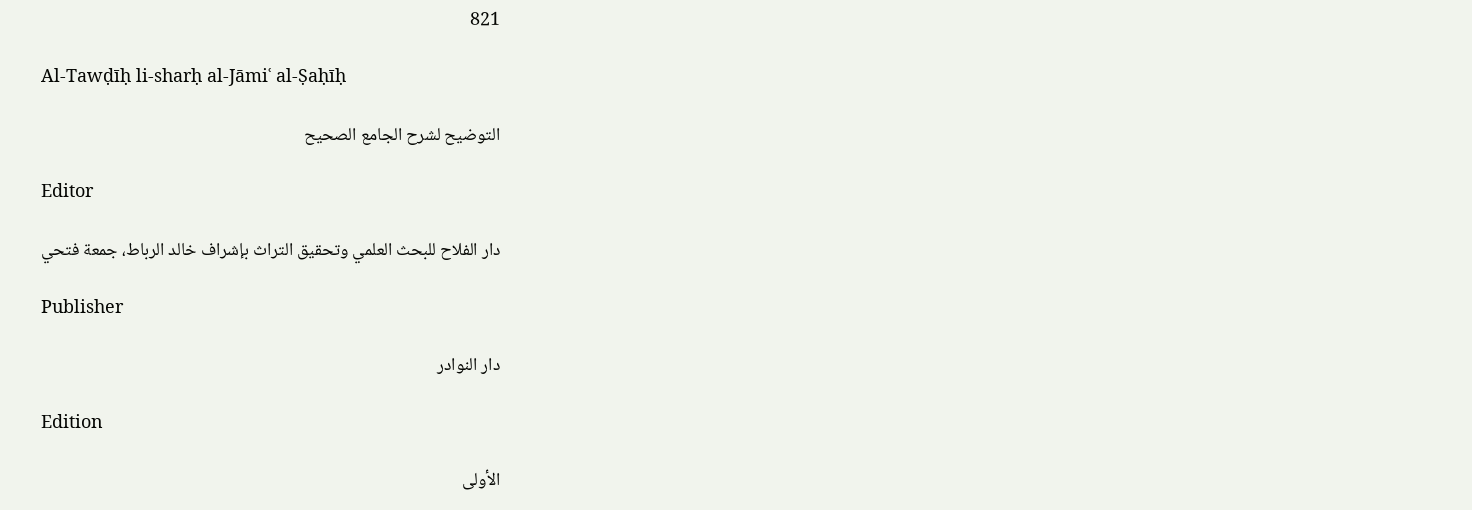821

Al-Tawḍīḥ li-sharḥ al-Jāmiʿ al-Ṣaḥīḥ

التوضيح لشرح الجامع الصحيح

Editor

دار الفلاح للبحث العلمي وتحقيق التراث بإشراف خالد الرباط، جمعة فتحي

Publisher

دار النوادر

Edition

الأولى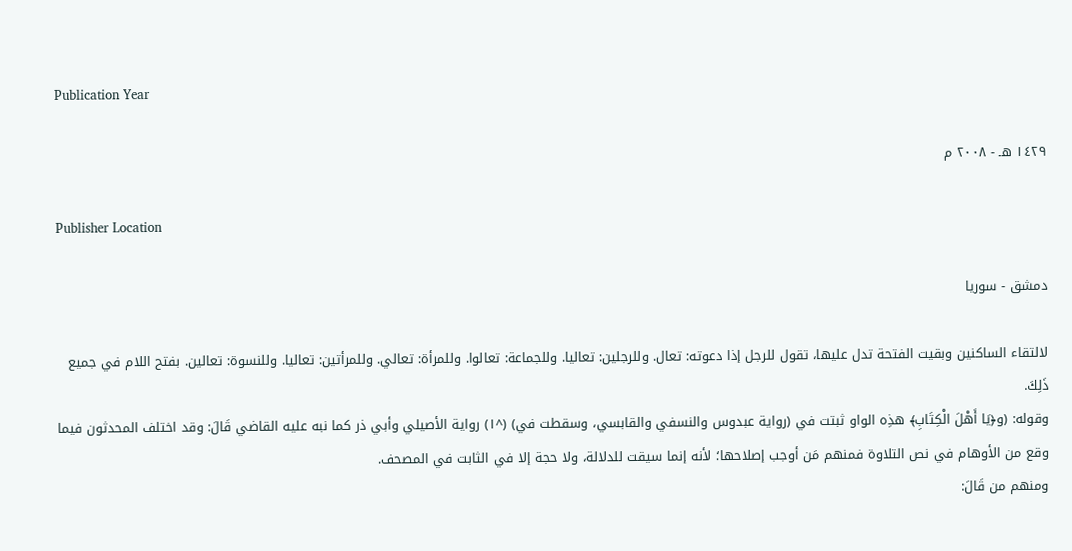Publication Year

١٤٢٩ هـ - ٢٠٠٨ م

Publisher Location

دمشق - سوريا

لالتقاء الساكنين وبقيت الفتحة تدل عليها، تقول للرجل إذا دعوته: تعال. وللرجلين: تعاليا. وللجماعة: تعالوا. وللمرأة: تعالي. وللمرأتين: تعاليا. وللنسوة: تعالين. بفتح اللام في جميع ذَلِكَ.
وقوله: (و﴿يَا أَهْلَ الْكِتَابِ﴾ هذِه الواو ثبتت في (رواية عبدوس والنسفي والقابسي، وسقطت في) (^١) رواية الأصيلي وأبي ذر كما نبه عليه القاضي قَالَ: وقد اختلف المحدثون فيما وقع من الأوهام في نص التلاوة فمنهم مَن أوجب إصلاحها؛ لأنه إنما سيقت للدلالة، ولا حجة إلا في الثابت في المصحف.
ومنهم من قَالَ: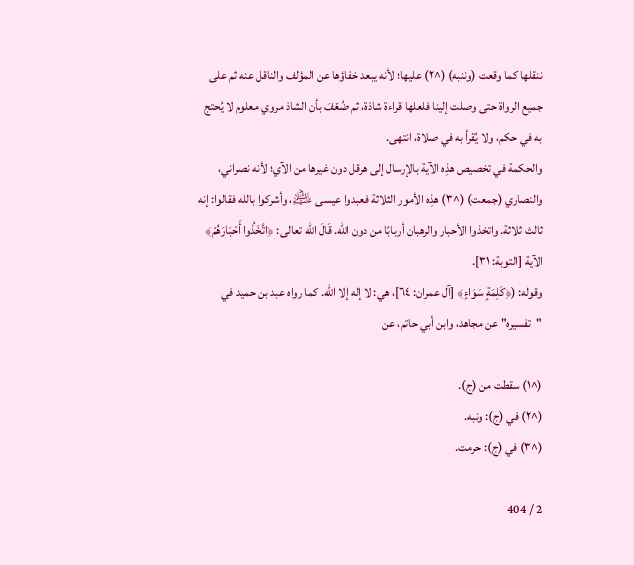ننقلها كما وقعت (وننبه) (^٢) عليها؛ لأنه يبعد خفاؤها عن المؤلف والناقل عنه ثم على جميع الرواة حتى وصلت إلينا فلعلها قراءة شاذة، ثم ضُعّفَ بأن الشاذ مروي معلوم لا يُحتج به في حكم، ولا يُقرأ به في صلاة، انتهى.
والحكمة في تخصيص هذِه الآية بالإرسال إلى هرقل دون غيرها من الآي؛ لأنه نصراني، والنصاري (جمعت) (^٣) هذِه الأمور الثلاثة فعبدوا عيسى ﵇، وأشركوا بالله فقالوا: إنه ثالث ثلاثة. واتخذوا الأحبار والرهبان أربابًا من دون الله. قَالَ الله تعالى: ﴿اتَّخَذُوا أَحْبَارَهُمْ﴾ الآية [التوبة: ٣١].
وقوله: (﴿كَلِمَةٍ سَوَاءٍ﴾ [آل عمران: ٦٤]، هي: لا إله إلا الله. كما رواه عبد بن حميد في "تفسيره" عن مجاهد، وابن أبي حاتم، عن

(^١) سقطت من (ج).
(^٢) في (ج): ونبه.
(^٣) في (ج): حرمت.

2 / 404